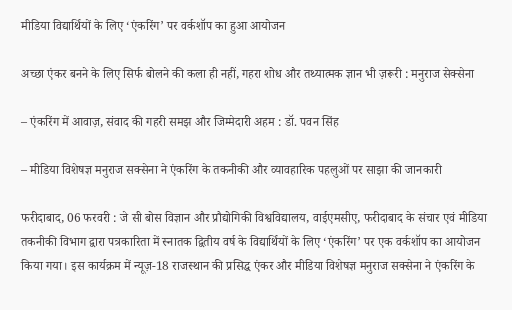मीडिया विद्यार्थियों के लिए ‘एंकरिंग’ पर वर्कशॉप का हुआ आयोजन

अच्छा एंकर बनने के लिए सिर्फ बोलने की कला ही नहीं, गहरा शोध और तथ्यात्मक ज्ञान भी ज़रूरी : मनुराज सेक्सेना

– एंकरिंग में आवाज़, संवाद की गहरी समझ और जिम्मेदारी अहम : डॉ. पवन सिंह

– मीडिया विशेषज्ञ मनुराज सक्सेना ने एंकरिंग के तकनीकी और व्यावहारिक पहलुओं पर साझा की जानकारी

फरीदाबाद, 06 फरवरी : जे सी बोस विज्ञान और प्रौद्योगिकी विश्वविद्यालय, वाईएमसीए, फरीदाबाद के संचार एवं मीडिया तकनीकी विभाग द्वारा पत्रकारिता में स्नातक द्वितीय वर्ष के विद्यार्थियों के लिए ‘एंकरिंग’ पर एक वर्कशॉप का आयोजन किया गया। इस कार्यक्रम में न्यूज़-18 राजस्थान की प्रसिद्ध एंकर और मीडिया विशेषज्ञ मनुराज सक्सेना ने एंकरिंग के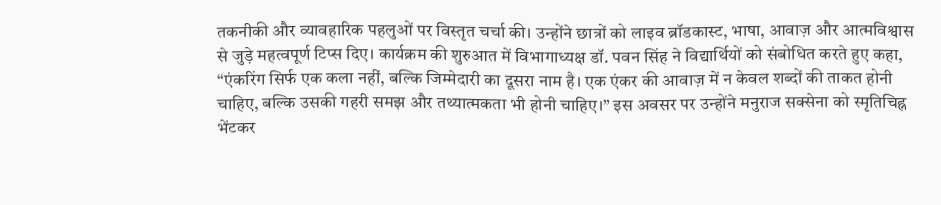तकनीकी और व्यावहारिक पहलुओं पर विस्तृत चर्चा की। उन्होंने छात्रों को लाइव ब्रॉडकास्ट, भाषा, आवाज़ और आत्मविश्वास से जुड़े महत्वपूर्ण टिप्स दिए। कार्यक्रम की शुरुआत में विभागाध्यक्ष डॉ. पवन सिंह ने विद्यार्थियों को संबोधित करते हुए कहा, “एंकरिंग सिर्फ एक कला नहीं, बल्कि जिम्मेदारी का दूसरा नाम है। एक एंकर की आवाज़ में न केवल शब्दों की ताकत होनी चाहिए, बल्कि उसकी गहरी समझ और तथ्यात्मकता भी होनी चाहिए।” इस अवसर पर उन्होंने मनुराज सक्सेना को स्मृतिचिह्न भेंटकर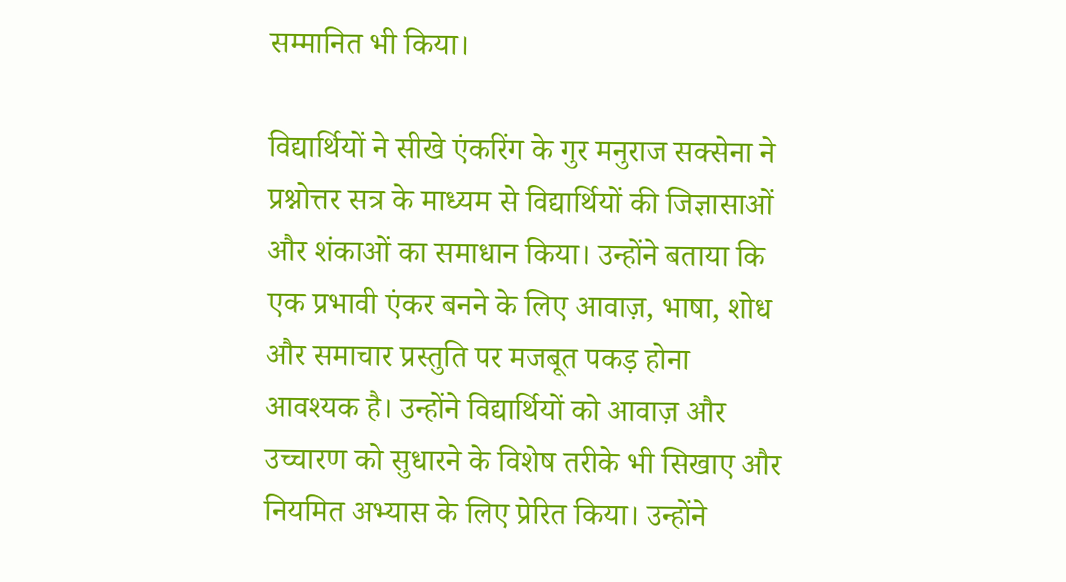सम्मानित भी किया।

विद्यार्थियों ने सीखे एंकरिंग के गुर मनुराज सक्सेना ने प्रश्नोत्तर सत्र के माध्यम से विद्यार्थियों की जिज्ञासाओं और शंकाओं का समाधान किया। उन्होंने बताया कि एक प्रभावी एंकर बनने के लिए आवाज़, भाषा, शोध और समाचार प्रस्तुति पर मजबूत पकड़ होना आवश्यक है। उन्होंने विद्यार्थियों को आवाज़ और उच्चारण को सुधारने के विशेष तरीके भी सिखाए और नियमित अभ्यास के लिए प्रेरित किया। उन्होंने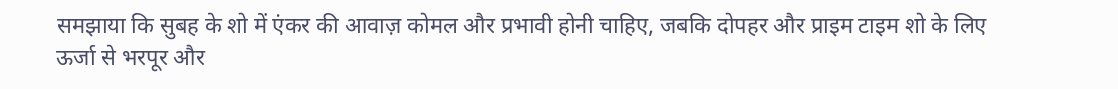समझाया कि सुबह के शो में एंकर की आवाज़ कोमल और प्रभावी होनी चाहिए, जबकि दोपहर और प्राइम टाइम शो के लिए ऊर्जा से भरपूर और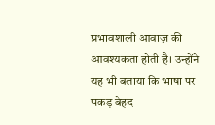प्रभावशाली आवाज़ की आवश्यकता होती है। उन्होंने यह भी बताया कि भाषा पर पकड़ बेहद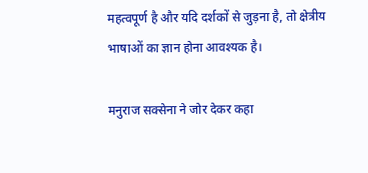महत्वपूर्ण है और यदि दर्शकों से जुड़ना है, तो क्षेत्रीय भाषाओं का ज्ञान होना आवश्यक है।

मनुराज सक्सेना ने जोर देकर कहा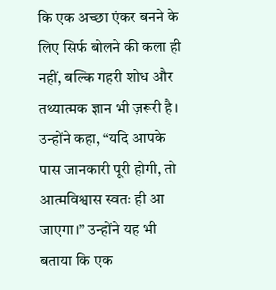कि एक अच्छा एंकर बनने के लिए सिर्फ बोलने की कला ही नहीं, बल्कि गहरी शोध और तथ्यात्मक ज्ञान भी ज़रूरी है। उन्होंने कहा, “यदि आपके पास जानकारी पूरी होगी, तो आत्मविश्वास स्वतः ही आ जाएगा।” उन्होंने यह भी बताया कि एक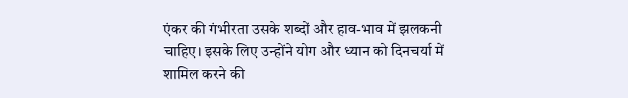एंकर की गंभीरता उसके शब्दों और हाव-भाव में झलकनी चाहिए। इसके लिए उन्होंने योग और ध्यान को दिनचर्या में शामिल करने की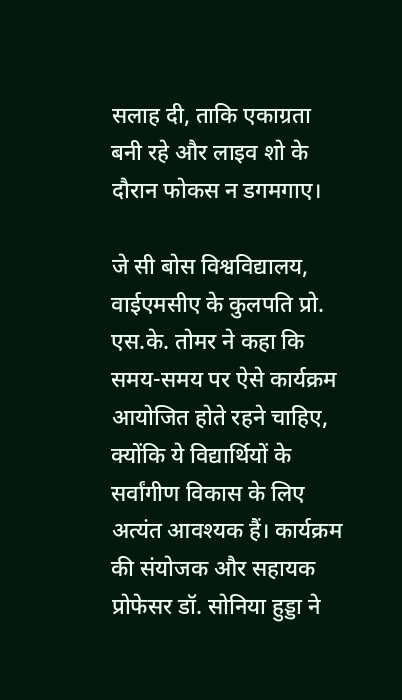सलाह दी, ताकि एकाग्रता बनी रहे और लाइव शो के दौरान फोकस न डगमगाए।

जे सी बोस विश्वविद्यालय, वाईएमसीए के कुलपति प्रो. एस.के. तोमर ने कहा कि समय-समय पर ऐसे कार्यक्रम आयोजित होते रहने चाहिए, क्योंकि ये विद्यार्थियों के सर्वांगीण विकास के लिए अत्यंत आवश्यक हैं। कार्यक्रम की संयोजक और सहायक प्रोफेसर डॉ. सोनिया हुड्डा ने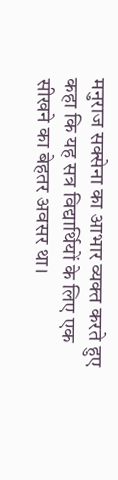मनुराज सक्सेना का आभार व्यक्त करते हुए कहा कि यह सत्र विद्यार्थियों के लिए एक सीखने का बेहतर अवसर था।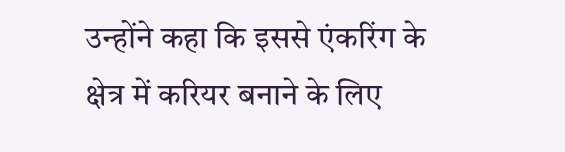उन्होंने कहा कि इससे एंकरिंग के क्षेत्र में करियर बनाने के लिए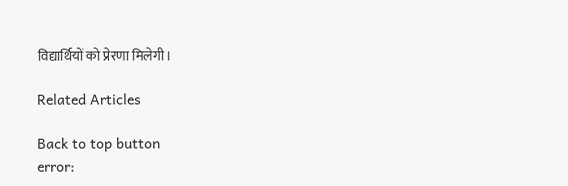विद्यार्थियों को प्रेरणा मिलेगी।

Related Articles

Back to top button
error: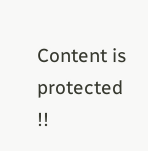Content is protected !!